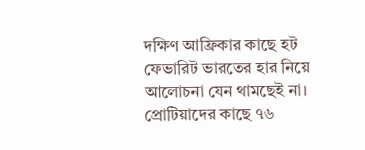দক্ষিণ আফ্রিকার কাছে হট ফেভারিট ভারতের হার নিয়ে আলোচনা যেন থামছেই না। প্রোটিয়াদের কাছে ৭৬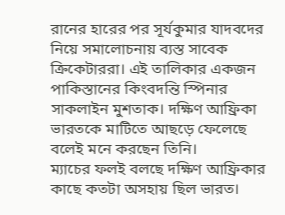রানের হারের পর সূর্যকুমার যাদবদের নিয়ে সমালোচনায় ব্যস্ত সাবেক ক্রিকেটাররা। এই তালিকার একজন পাকিস্তানের কিংবদন্তি স্পিনার সাকলাইন মুশতাক। দক্ষিণ আফ্রিকা ভারতকে মাটিতে আছড়ে ফেলেছে বলেই মনে করছেন তিনি।
ম্যাচের ফলই বলছে দক্ষিণ আফ্রিকার কাছে কতটা অসহায় ছিল ভারত।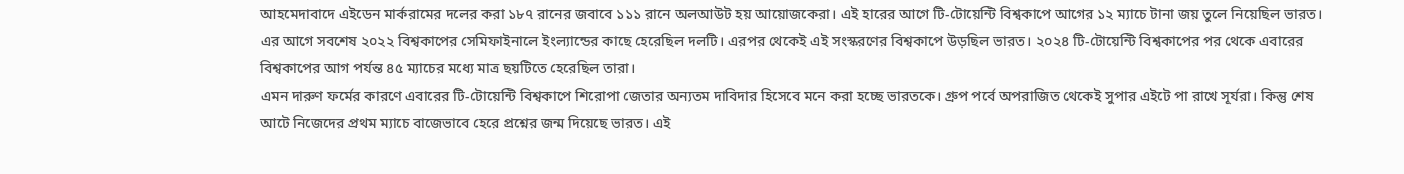আহমেদাবাদে এইডেন মার্করামের দলের করা ১৮৭ রানের জবাবে ১১১ রানে অলআউট হয় আয়োজকেরা। এই হারের আগে টি-টোয়েন্টি বিশ্বকাপে আগের ১২ ম্যাচে টানা জয় তুলে নিয়েছিল ভারত। এর আগে সবশেষ ২০২২ বিশ্বকাপের সেমিফাইনালে ইংল্যান্ডের কাছে হেরেছিল দলটি। এরপর থেকেই এই সংস্করণের বিশ্বকাপে উড়ছিল ভারত। ২০২৪ টি-টোয়েন্টি বিশ্বকাপের পর থেকে এবারের বিশ্বকাপের আগ পর্যন্ত ৪৫ ম্যাচের মধ্যে মাত্র ছয়টিতে হেরেছিল তারা।
এমন দারুণ ফর্মের কারণে এবারের টি-টোয়েন্টি বিশ্বকাপে শিরোপা জেতার অন্যতম দাবিদার হিসেবে মনে করা হচ্ছে ভারতকে। গ্রুপ পর্বে অপরাজিত থেকেই সুপার এইটে পা রাখে সূর্যরা। কিন্তু শেষ আটে নিজেদের প্রথম ম্যাচে বাজেভাবে হেরে প্রশ্নের জন্ম দিয়েছে ভারত। এই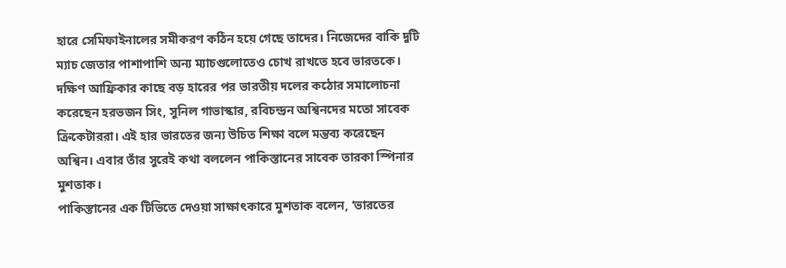হারে সেমিফাইনালের সমীকরণ কঠিন হয়ে গেছে তাদের। নিজেদের বাকি দুটি ম্যাচ জেতার পাশাপাশি অন্য ম্যাচগুলোতেও চোখ রাখতে হবে ভারতকে।
দক্ষিণ আফ্রিকার কাছে বড় হারের পর ভারতীয় দলের কঠোর সমালোচনা করেছেন হরভজন সিং, সুনিল গাভাস্কার, রবিচন্দ্রন অশ্বিনদের মতো সাবেক ক্রিকেটাররা। এই হার ভারতের জন্য উচিত শিক্ষা বলে মন্তব্য করেছেন অশ্বিন। এবার তাঁর সুরেই কথা বললেন পাকিস্তানের সাবেক তারকা স্পিনার মুশতাক।
পাকিস্তানের এক টিভিতে দেওয়া সাক্ষাৎকারে মুশতাক বলেন, ‘ভারতের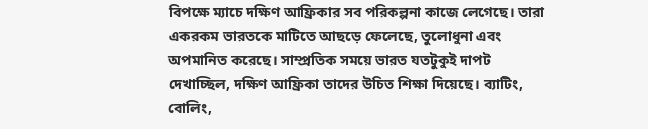বিপক্ষে ম্যাচে দক্ষিণ আফ্রিকার সব পরিকল্পনা কাজে লেগেছে। তারা একরকম ভারতকে মাটিতে আছড়ে ফেলেছে, তুলোধুনা এবং অপমানিত করেছে। সাম্প্রতিক সময়ে ভারত যতটুকুই দাপট দেখাচ্ছিল, দক্ষিণ আফ্রিকা তাদের উচিত শিক্ষা দিয়েছে। ব্যাটিং, বোলিং,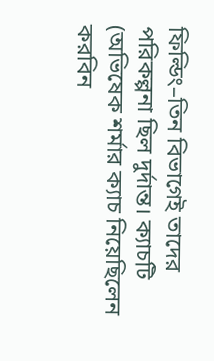ফিল্ডিং–তিন বিভাগেই তাদের পরিকল্পনা ছিল দুর্দান্ত। ক্যাচটি (অভিষেক শর্মার ক্যাচ নিয়েছিলেন করবিন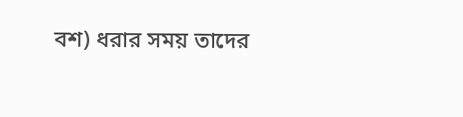বশ) ধরার সময় তাদের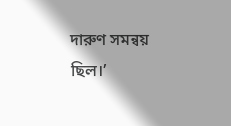দারুণ সমন্বয় ছিল।’